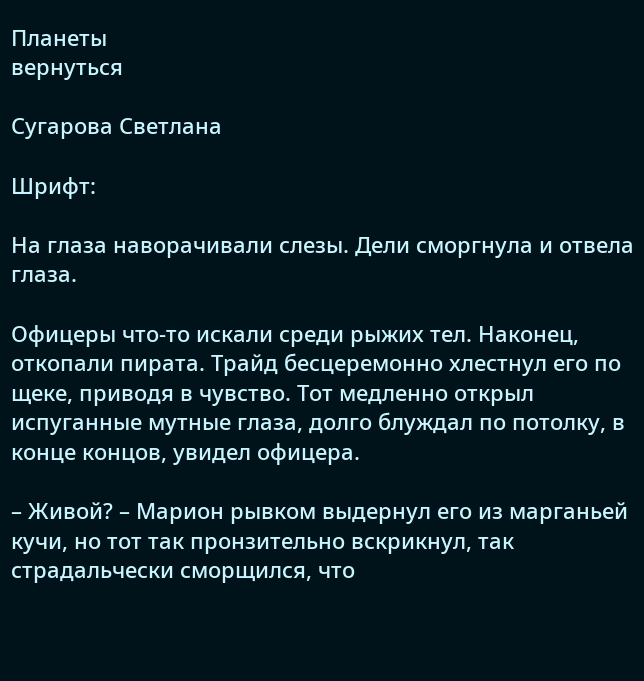Планеты
вернуться

Сугарова Светлана

Шрифт:

На глаза наворачивали слезы. Дели сморгнула и отвела глаза.

Офицеры что-то искали среди рыжих тел. Наконец, откопали пирата. Трайд бесцеремонно хлестнул его по щеке, приводя в чувство. Тот медленно открыл испуганные мутные глаза, долго блуждал по потолку, в конце концов, увидел офицера.

– Живой? – Марион рывком выдернул его из марганьей кучи, но тот так пронзительно вскрикнул, так страдальчески сморщился, что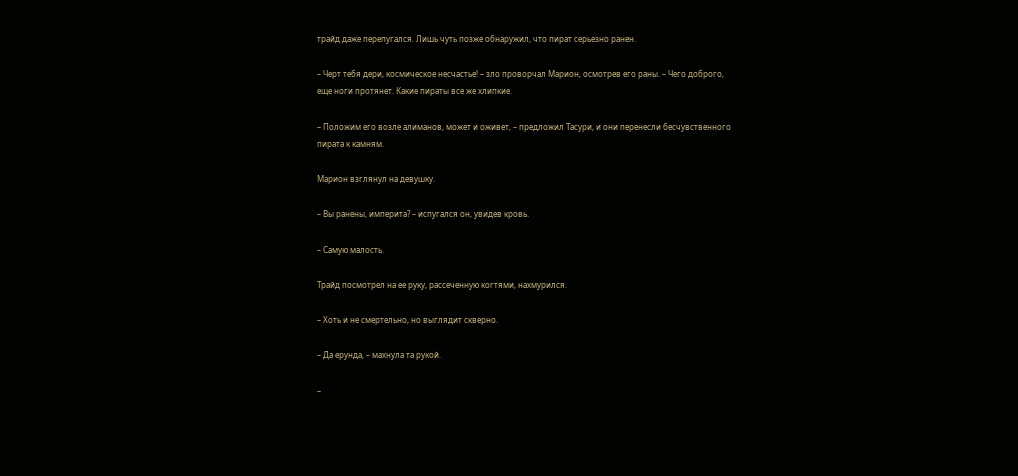трайд даже перепугался. Лишь чуть позже обнаружил, что пират серьезно ранен.

– Черт тебя дери, космическое несчастье! – зло проворчал Марион, осмотрев его раны. – Чего доброго, еще ноги протянет. Какие пираты все же хлипкие.

– Положим его возле алиманов, может и оживет, – предложил Тасури, и они перенесли бесчувственного пирата к камням.

Марион взглянул на девушку.

– Вы ранены, империта? – испугался он, увидев кровь.

– Самую малость.

Трайд посмотрел на ее руку, рассеченную когтями, нахмурился.

– Хоть и не смертельно, но выглядит скверно.

– Да ерунда, – махнула та рукой.

–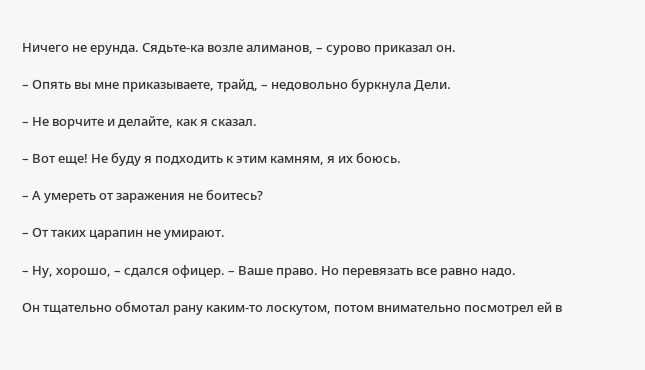Ничего не ерунда. Сядьте-ка возле алиманов, – сурово приказал он.

– Опять вы мне приказываете, трайд, – недовольно буркнула Дели.

– Не ворчите и делайте, как я сказал.

– Вот еще! Не буду я подходить к этим камням, я их боюсь.

– А умереть от заражения не боитесь?

– От таких царапин не умирают.

– Ну, хорошо, – сдался офицер. – Ваше право. Но перевязать все равно надо.

Он тщательно обмотал рану каким-то лоскутом, потом внимательно посмотрел ей в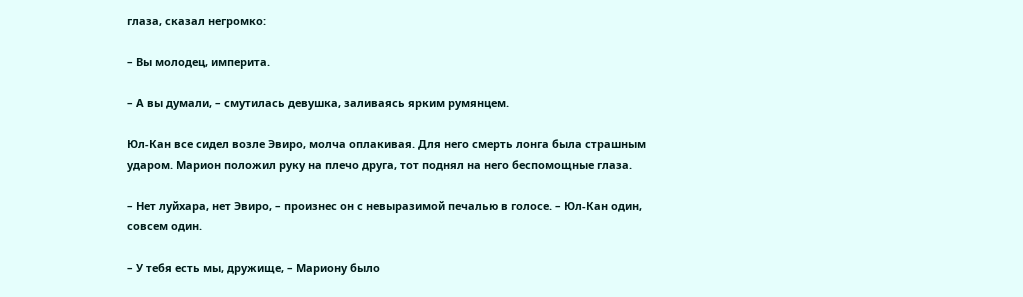глаза, сказал негромко:

– Вы молодец, империта.

– А вы думали, – смутилась девушка, заливаясь ярким румянцем.

Юл-Кан все сидел возле Эвиро, молча оплакивая. Для него смерть лонга была страшным ударом. Марион положил руку на плечо друга, тот поднял на него беспомощные глаза.

– Нет луйхара, нет Эвиро, – произнес он с невыразимой печалью в голосе. – Юл-Кан один, совсем один.

– У тебя есть мы, дружище, – Мариону было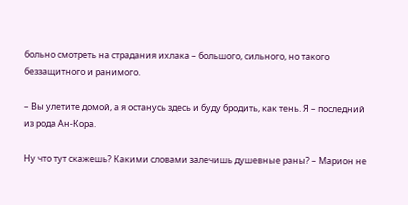больно смотреть на страдания ихлака – большого, сильного, но такого беззащитного и ранимого.

– Вы улетите домой, а я останусь здесь и буду бродить, как тень. Я – последний из рода Ан-Кора.

Ну что тут скажешь? Какими словами залечишь душевные раны? – Марион не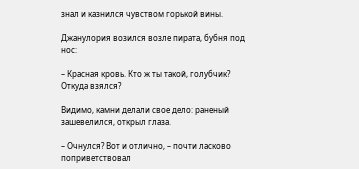знал и казнился чувством горькой вины.

Джанулория возился возле пирата, бубня под нос:

– Красная кровь. Кто ж ты такой, голубчик? Откуда взялся?

Видимо, камни делали свое дело: раненый зашевелился, открыл глаза.

– Очнулся? Вот и отлично, – почти ласково поприветствовал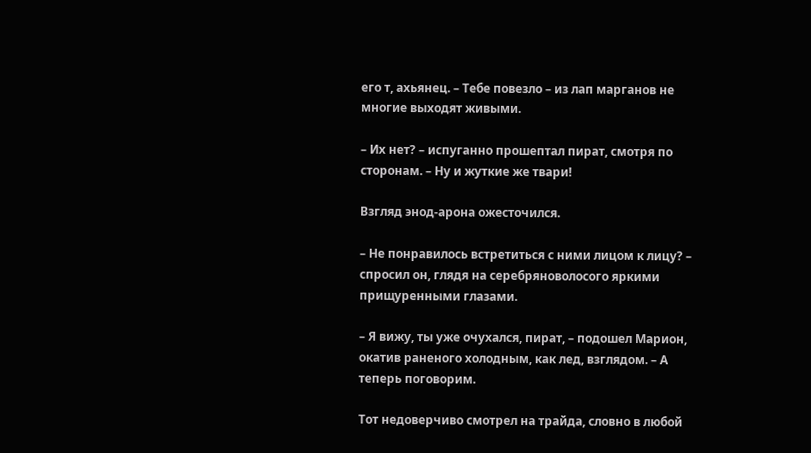его т, ахьянец. – Тебе повезло – из лап марганов не многие выходят живыми.

– Их нет? – испуганно прошептал пират, смотря по сторонам. – Ну и жуткие же твари!

Взгляд энод-арона ожесточился.

– Не понравилось встретиться с ними лицом к лицу? – спросил он, глядя на серебряноволосого яркими прищуренными глазами.

– Я вижу, ты уже очухался, пират, – подошел Марион, окатив раненого холодным, как лед, взглядом. – А теперь поговорим.

Тот недоверчиво смотрел на трайда, словно в любой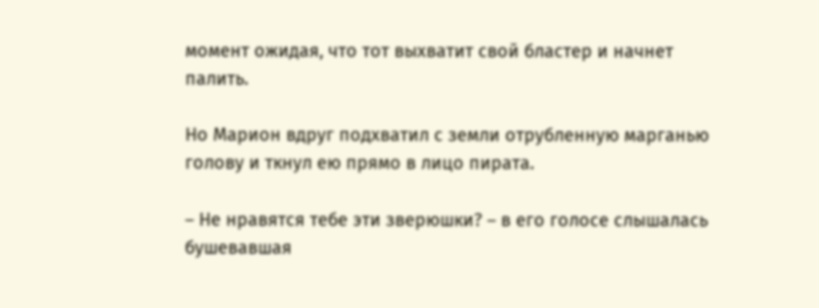момент ожидая, что тот выхватит свой бластер и начнет палить.

Но Марион вдруг подхватил с земли отрубленную марганью голову и ткнул ею прямо в лицо пирата.

– Не нравятся тебе эти зверюшки? – в его голосе слышалась бушевавшая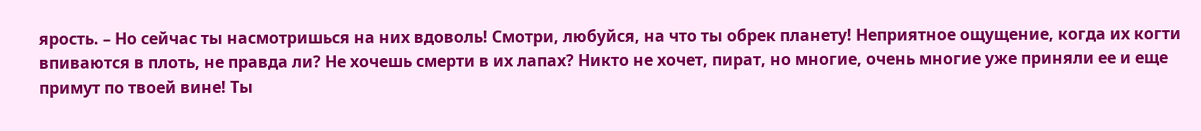ярость. – Но сейчас ты насмотришься на них вдоволь! Смотри, любуйся, на что ты обрек планету! Неприятное ощущение, когда их когти впиваются в плоть, не правда ли? Не хочешь смерти в их лапах? Никто не хочет, пират, но многие, очень многие уже приняли ее и еще примут по твоей вине! Ты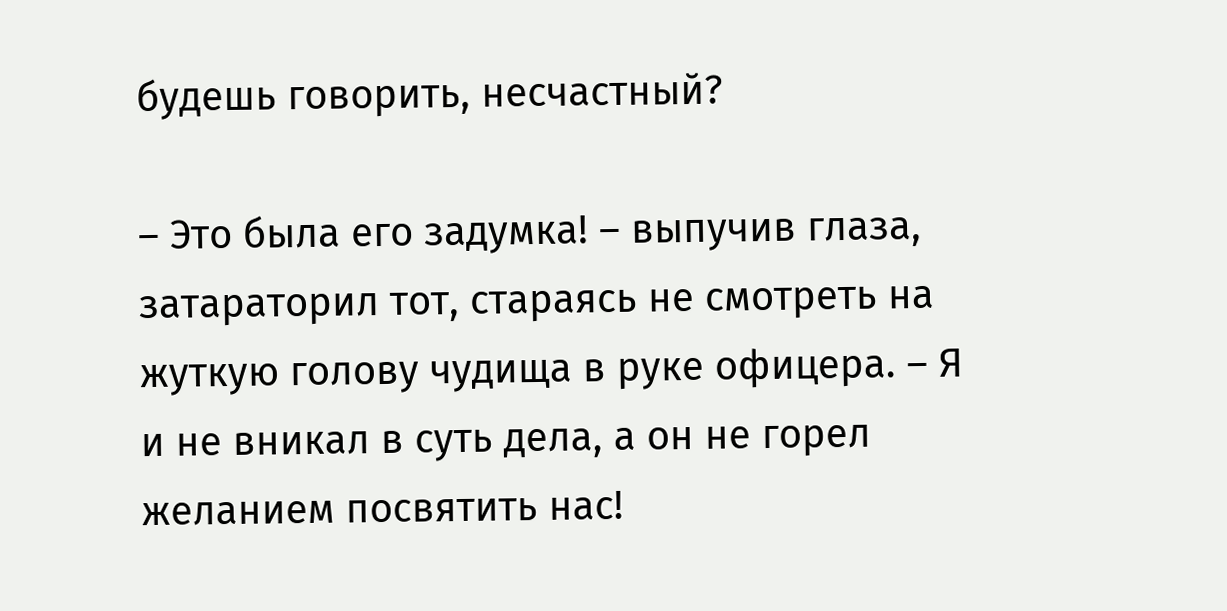будешь говорить, несчастный?

– Это была его задумка! – выпучив глаза, затараторил тот, стараясь не смотреть на жуткую голову чудища в руке офицера. – Я и не вникал в суть дела, а он не горел желанием посвятить нас!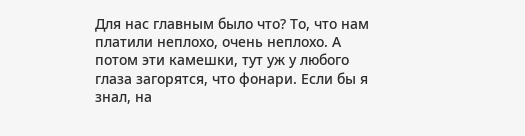Для нас главным было что? То, что нам платили неплохо, очень неплохо. А потом эти камешки, тут уж у любого глаза загорятся, что фонари. Если бы я знал, на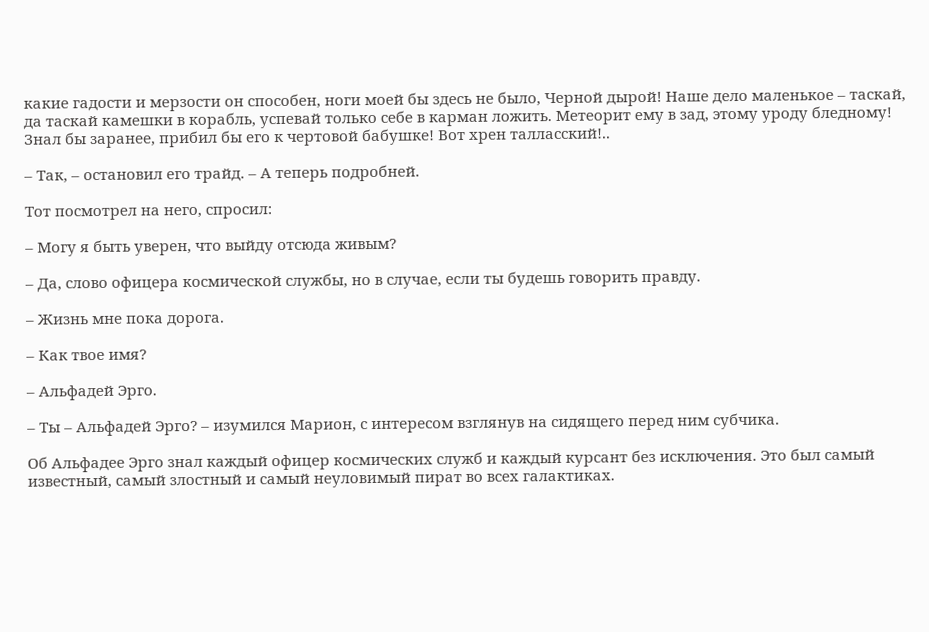какие гадости и мерзости он способен, ноги моей бы здесь не было, Черной дырой! Наше дело маленькое – таскай, да таскай камешки в корабль, успевай только себе в карман ложить. Метеорит ему в зад, этому уроду бледному! Знал бы заранее, прибил бы его к чертовой бабушке! Вот хрен талласский!..

– Так, – остановил его трайд. – А теперь подробней.

Тот посмотрел на него, спросил:

– Могу я быть уверен, что выйду отсюда живым?

– Да, слово офицера космической службы, но в случае, если ты будешь говорить правду.

– Жизнь мне пока дорога.

– Как твое имя?

– Альфадей Эрго.

– Ты – Альфадей Эрго? – изумился Марион, с интересом взглянув на сидящего перед ним субчика.

Об Альфадее Эрго знал каждый офицер космических служб и каждый курсант без исключения. Это был самый известный, самый злостный и самый неуловимый пират во всех галактиках.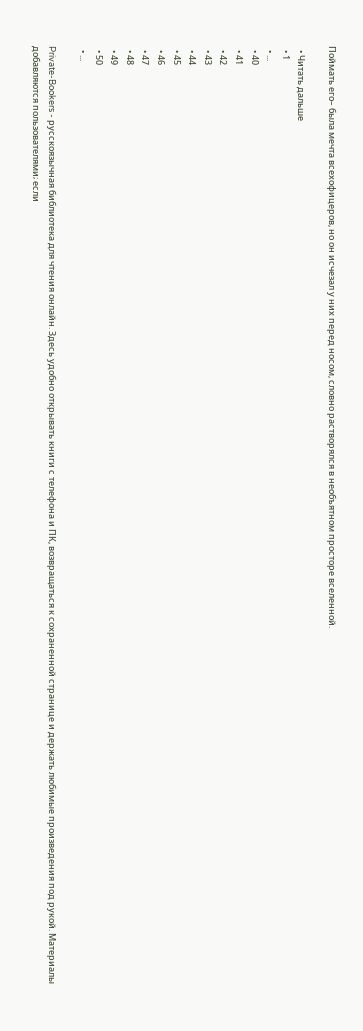Поймать его– была мечта всехофицеров, но он исчезал у них перед носом, словно растворялся в необъятном просторе вселенной.

  • Читать дальше
  • 1
  • ...
  • 40
  • 41
  • 42
  • 43
  • 44
  • 45
  • 46
  • 47
  • 48
  • 49
  • 50
  • ...

Private-Bookers - русскоязычная библиотека для чтения онлайн. Здесь удобно открывать книги с телефона и ПК, возвращаться к сохраненной странице и держать любимые произведения под рукой. Материалы добавляются пользователями; если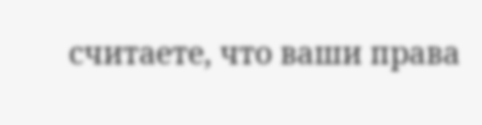считаете, что ваши права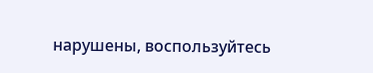нарушены, воспользуйтесь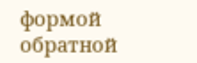формой обратной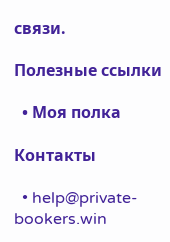связи.

Полезные ссылки

  • Моя полка

Контакты

  • help@private-bookers.win